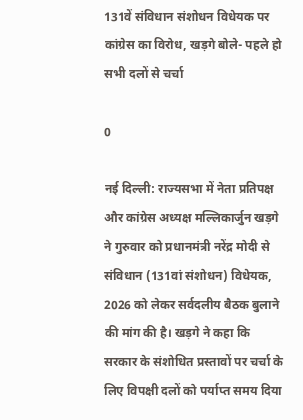131वें संविधान संशोधन विधेयक पर कांग्रेस का विरोध, खड़गे बोले- पहले हो सभी दलों से चर्चा

0

नई दिल्ली: राज्यसभा में नेता प्रतिपक्ष और कांग्रेस अध्यक्ष मल्लिकार्जुन खड़गे ने गुरुवार को प्रधानमंत्री नरेंद्र मोदी से संविधान (131वां संशोधन) विधेयक, 2026 को लेकर सर्वदलीय बैठक बुलाने की मांग की है। खड़गे ने कहा कि सरकार के संशोधित प्रस्तावों पर चर्चा के लिए विपक्षी दलों को पर्याप्त समय दिया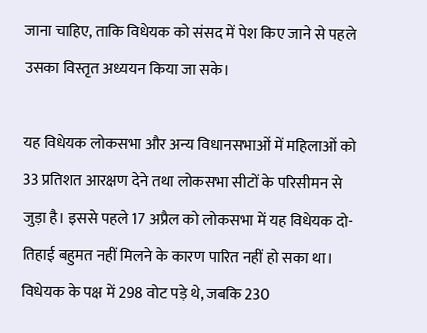जाना चाहिए, ताकि विधेयक को संसद में पेश किए जाने से पहले उसका विस्तृत अध्ययन किया जा सके।

यह विधेयक लोकसभा और अन्य विधानसभाओं में महिलाओं को 33 प्रतिशत आरक्षण देने तथा लोकसभा सीटों के परिसीमन से जुड़ा है। इससे पहले 17 अप्रैल को लोकसभा में यह विधेयक दो-तिहाई बहुमत नहीं मिलने के कारण पारित नहीं हो सका था। विधेयक के पक्ष में 298 वोट पड़े थे, जबकि 230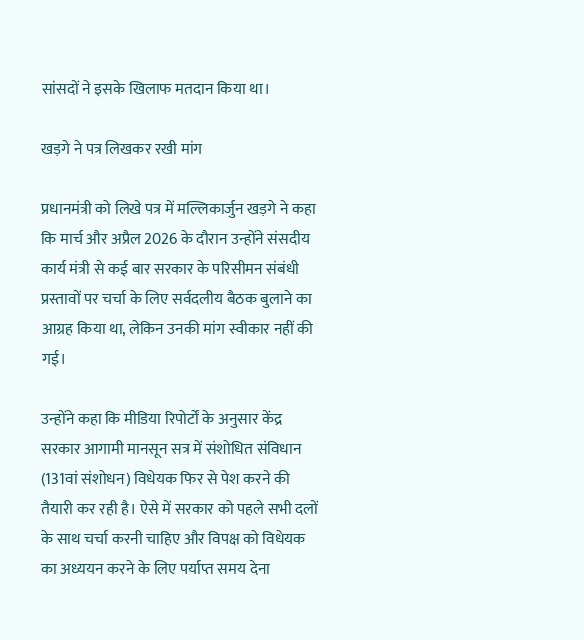सांसदों ने इसके खिलाफ मतदान किया था।

खड़गे ने पत्र लिखकर रखी मांग

प्रधानमंत्री को लिखे पत्र में मल्लिकार्जुन खड़गे ने कहा कि मार्च और अप्रैल 2026 के दौरान उन्होंने संसदीय कार्य मंत्री से कई बार सरकार के परिसीमन संबंधी प्रस्तावों पर चर्चा के लिए सर्वदलीय बैठक बुलाने का आग्रह किया था, लेकिन उनकी मांग स्वीकार नहीं की गई।

उन्होंने कहा कि मीडिया रिपोर्टों के अनुसार केंद्र सरकार आगामी मानसून सत्र में संशोधित संविधान (131वां संशोधन) विधेयक फिर से पेश करने की तैयारी कर रही है। ऐसे में सरकार को पहले सभी दलों के साथ चर्चा करनी चाहिए और विपक्ष को विधेयक का अध्ययन करने के लिए पर्याप्त समय देना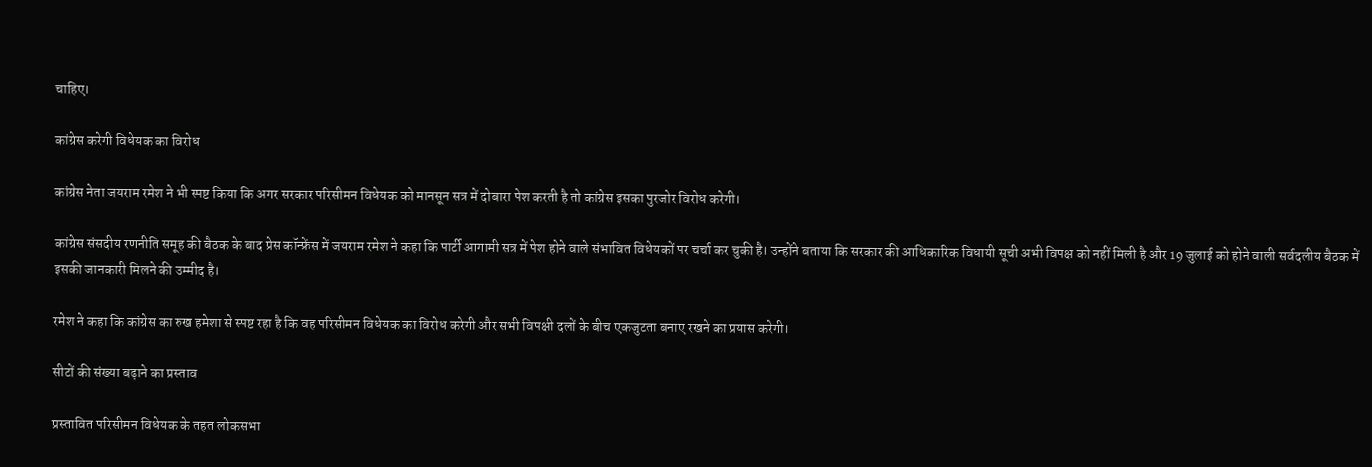चाहिए।

कांग्रेस करेगी विधेयक का विरोध

कांग्रेस नेता जयराम रमेश ने भी स्पष्ट किया कि अगर सरकार परिसीमन विधेयक को मानसून सत्र में दोबारा पेश करती है तो कांग्रेस इसका पुरजोर विरोध करेगी।

कांग्रेस संसदीय रणनीति समूह की बैठक के बाद प्रेस कॉन्फ्रेंस में जयराम रमेश ने कहा कि पार्टी आगामी सत्र में पेश होने वाले संभावित विधेयकों पर चर्चा कर चुकी है। उन्होंने बताया कि सरकार की आधिकारिक विधायी सूची अभी विपक्ष को नहीं मिली है और 19 जुलाई को होने वाली सर्वदलीय बैठक में इसकी जानकारी मिलने की उम्मीद है।

रमेश ने कहा कि कांग्रेस का रुख हमेशा से स्पष्ट रहा है कि वह परिसीमन विधेयक का विरोध करेगी और सभी विपक्षी दलों के बीच एकजुटता बनाए रखने का प्रयास करेगी।

सीटों की संख्या बढ़ाने का प्रस्ताव

प्रस्तावित परिसीमन विधेयक के तहत लोकसभा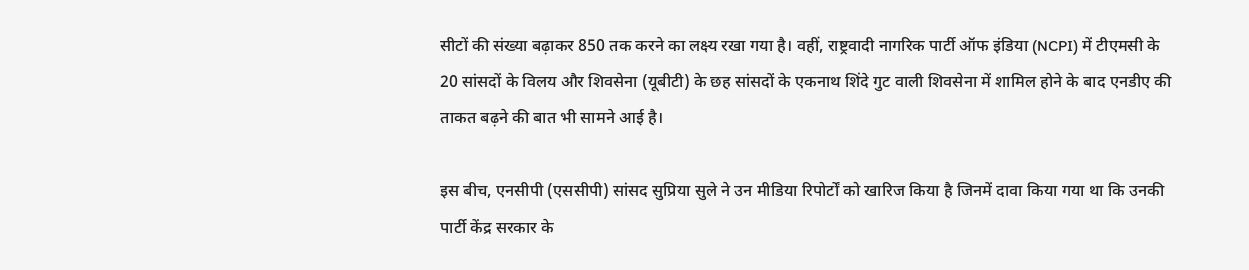सीटों की संख्या बढ़ाकर 850 तक करने का लक्ष्य रखा गया है। वहीं, राष्ट्रवादी नागरिक पार्टी ऑफ इंडिया (NCPI) में टीएमसी के 20 सांसदों के विलय और शिवसेना (यूबीटी) के छह सांसदों के एकनाथ शिंदे गुट वाली शिवसेना में शामिल होने के बाद एनडीए की ताकत बढ़ने की बात भी सामने आई है।

इस बीच, एनसीपी (एससीपी) सांसद सुप्रिया सुले ने उन मीडिया रिपोर्टों को खारिज किया है जिनमें दावा किया गया था कि उनकी पार्टी केंद्र सरकार के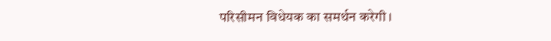परिसीमन विधेयक का समर्थन करेगी।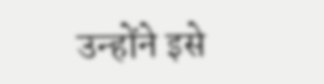उन्होंने इसे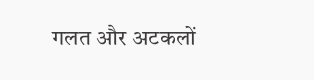गलत और अटकलों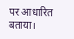पर आधारित बताया।